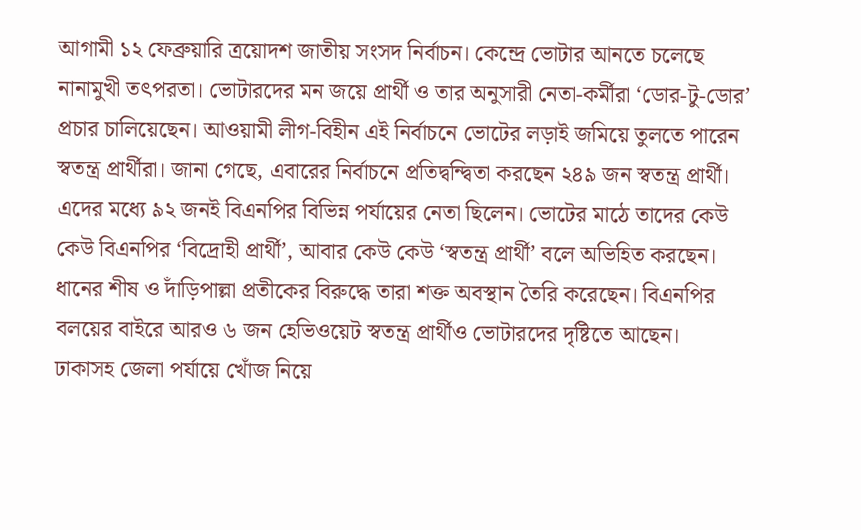আগামী ১২ ফেব্রুয়ারি ত্রয়োদশ জাতীয় সংসদ নির্বাচন। কেন্দ্রে ভোটার আনতে চলেছে নানামুখী তৎপরতা। ভোটারদের মন জয়ে প্রার্থী ও তার অনুসারী নেতা-কর্মীরা ‘ডোর-টু-ডোর’ প্রচার চালিয়েছেন। আওয়ামী লীগ-বিহীন এই নির্বাচনে ভোটের লড়াই জমিয়ে তুলতে পারেন স্বতন্ত্র প্রার্থীরা। জানা গেছে, এবারের নির্বাচনে প্রতিদ্বন্দ্বিতা করছেন ২৪৯ জন স্বতন্ত্র প্রার্থী। এদের মধ্যে ৯২ জনই বিএনপির বিভিন্ন পর্যায়ের নেতা ছিলেন। ভোটের মাঠে তাদের কেউ কেউ বিএনপির ‘বিদ্রোহী প্রার্থী’, আবার কেউ কেউ ‘স্বতন্ত্র প্রার্থী’ বলে অভিহিত করছেন। ধানের শীষ ও দাঁড়িপাল্লা প্রতীকের বিরুদ্ধে তারা শক্ত অবস্থান তৈরি করেছেন। বিএনপির বলয়ের বাইরে আরও ৬ জন হেভিওয়েট স্বতন্ত্র প্রার্থীও ভোটারদের দৃষ্টিতে আছেন।
ঢাকাসহ জেলা পর্যায়ে খোঁজ নিয়ে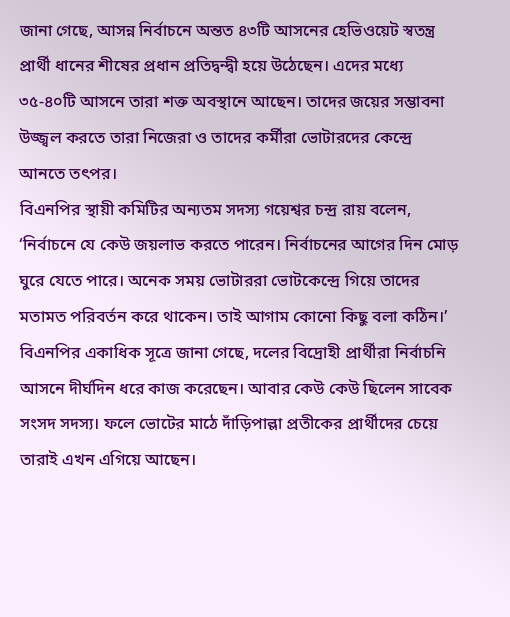জানা গেছে, আসন্ন নির্বাচনে অন্তত ৪৩টি আসনের হেভিওয়েট স্বতন্ত্র প্রার্থী ধানের শীষের প্রধান প্রতিদ্বন্দ্বী হয়ে উঠেছেন। এদের মধ্যে ৩৫-৪০টি আসনে তারা শক্ত অবস্থানে আছেন। তাদের জয়ের সম্ভাবনা উজ্জ্বল করতে তারা নিজেরা ও তাদের কর্মীরা ভোটারদের কেন্দ্রে আনতে তৎপর।
বিএনপির স্থায়ী কমিটির অন্যতম সদস্য গয়েশ্বর চন্দ্র রায় বলেন, ‘নির্বাচনে যে কেউ জয়লাভ করতে পারেন। নির্বাচনের আগের দিন মোড় ঘুরে যেতে পারে। অনেক সময় ভোটাররা ভোটকেন্দ্রে গিয়ে তাদের মতামত পরিবর্তন করে থাকেন। তাই আগাম কোনো কিছু বলা কঠিন।’
বিএনপির একাধিক সূত্রে জানা গেছে, দলের বিদ্রোহী প্রার্থীরা নির্বাচনি আসনে দীর্ঘদিন ধরে কাজ করেছেন। আবার কেউ কেউ ছিলেন সাবেক সংসদ সদস্য। ফলে ভোটের মাঠে দাঁড়িপাল্লা প্রতীকের প্রার্থীদের চেয়ে তারাই এখন এগিয়ে আছেন।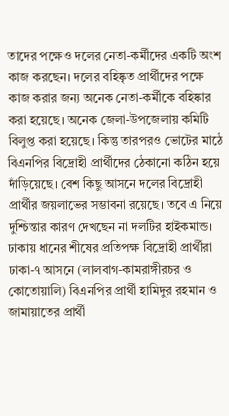তাদের পক্ষেও দলের নেতা-কর্মীদের একটি অংশ কাজ করছেন। দলের বহিষ্কৃত প্রার্থীদের পক্ষে কাজ করার জন্য অনেক নেতা-কর্মীকে বহিষ্কার করা হয়েছে। অনেক জেলা-উপজেলায় কমিটি বিলুপ্ত করা হয়েছে। কিন্তু তারপরও ভোটের মাঠে বিএনপির বিদ্রোহী প্রার্থীদের ঠেকানো কঠিন হয়ে দাঁড়িয়েছে। বেশ কিছু আসনে দলের বিদ্রোহী প্রার্থীর জয়লাভের সম্ভাবনা রয়েছে। তবে এ নিয়ে দুশ্চিন্তার কারণ দেখছেন না দলটির হাইকমান্ড।
ঢাকায় ধানের শীষের প্রতিপক্ষ বিদ্রোহী প্রার্থীরা
ঢাকা-৭ আসনে (লালবাগ-কামরাঙ্গীরচর ও কোতোয়ালি) বিএনপির প্রার্থী হামিদুর রহমান ও জামায়াতের প্রার্থী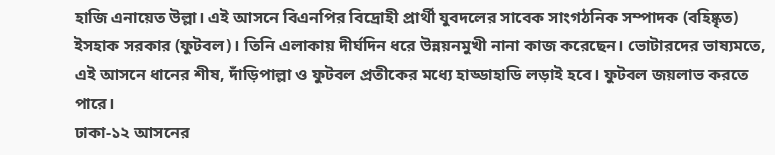হাজি এনায়েত উল্লা। এই আসনে বিএনপির বিদ্রোহী প্রার্থী যুবদলের সাবেক সাংগঠনিক সম্পাদক (বহিষ্কৃত) ইসহাক সরকার (ফুটবল)। তিনি এলাকায় দীর্ঘদিন ধরে উন্নয়নমুখী নানা কাজ করেছেন। ভোটারদের ভাষ্যমতে, এই আসনে ধানের শীষ, দাঁড়িপাল্লা ও ফুটবল প্রতীকের মধ্যে হাড্ডাহাডি লড়াই হবে। ফুটবল জয়লাভ করতে পারে।
ঢাকা-১২ আসনের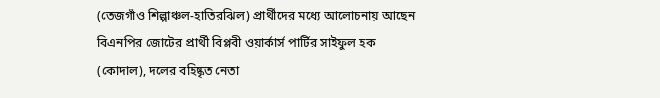(তেজগাঁও শিল্পাঞ্চল-হাতিরঝিল) প্রার্থীদের মধ্যে আলোচনায় আছেন বিএনপির জোটের প্রার্থী বিপ্লবী ওয়ার্কার্স পার্টির সাইফুল হক (কোদাল), দলের বহিষ্কৃত নেতা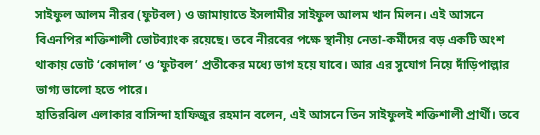সাইফুল আলম নীরব (ফুটবল) ও জামায়াতে ইসলামীর সাইফুল আলম খান মিলন। এই আসনে বিএনপির শক্তিশালী ভোটব্যাংক রয়েছে। তবে নীরবের পক্ষে স্থানীয় নেতা-কর্মীদের বড় একটি অংশ থাকায় ভোট ‘কোদাল’ ও ‘ফুটবল’ প্রতীকের মধ্যে ভাগ হয়ে যাবে। আর এর সুযোগ নিয়ে দাঁড়িপাল্লার ভাগ্য ভালো হতে পারে।
হাতিরঝিল এলাকার বাসিন্দা হাফিজুর রহমান বলেন, এই আসনে তিন সাইফুলই শক্তিশালী প্রার্থী। তবে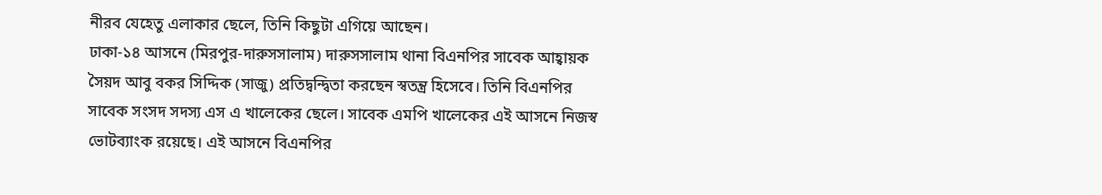নীরব যেহেতু এলাকার ছেলে, তিনি কিছুটা এগিয়ে আছেন।
ঢাকা-১৪ আসনে (মিরপুর-দারুসসালাম) দারুসসালাম থানা বিএনপির সাবেক আহ্বায়ক সৈয়দ আবু বকর সিদ্দিক (সাজু) প্রতিদ্বন্দ্বিতা করছেন স্বতন্ত্র হিসেবে। তিনি বিএনপির সাবেক সংসদ সদস্য এস এ খালেকের ছেলে। সাবেক এমপি খালেকের এই আসনে নিজস্ব ভোটব্যাংক রয়েছে। এই আসনে বিএনপির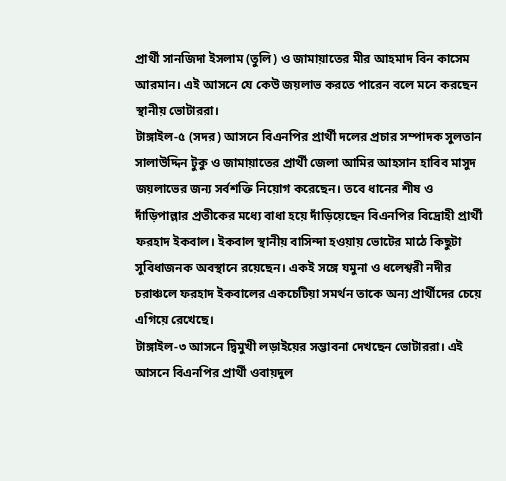প্রার্থী সানজিদা ইসলাম (তুলি) ও জামায়াতের মীর আহমাদ বিন কাসেম আরমান। এই আসনে যে কেউ জয়লাভ করতে পারেন বলে মনে করছেন স্থানীয় ভোটাররা।
টাঙ্গাইল-৫ (সদর) আসনে বিএনপির প্রার্থী দলের প্রচার সম্পাদক সুলতান সালাউদ্দিন টুকু ও জামায়াতের প্রার্থী জেলা আমির আহসান হাবিব মাসুদ জয়লাভের জন্য সর্বশক্তি নিয়োগ করেছেন। তবে ধানের শীষ ও দাঁড়িপাল্লার প্রতীকের মধ্যে বাধা হয়ে দাঁড়িয়েছেন বিএনপির বিদ্রোহী প্রার্থী ফরহাদ ইকবাল। ইকবাল স্থানীয় বাসিন্দা হওয়ায় ভোটের মাঠে কিছুটা সুবিধাজনক অবস্থানে রয়েছেন। একই সঙ্গে যমুনা ও ধলেশ্বরী নদীর চরাঞ্চলে ফরহাদ ইকবালের একচেটিয়া সমর্থন তাকে অন্য প্রার্থীদের চেয়ে এগিয়ে রেখেছে।
টাঙ্গাইল-৩ আসনে দ্বিমুখী লড়াইয়ের সম্ভাবনা দেখছেন ভোটাররা। এই আসনে বিএনপির প্রার্থী ওবায়দুল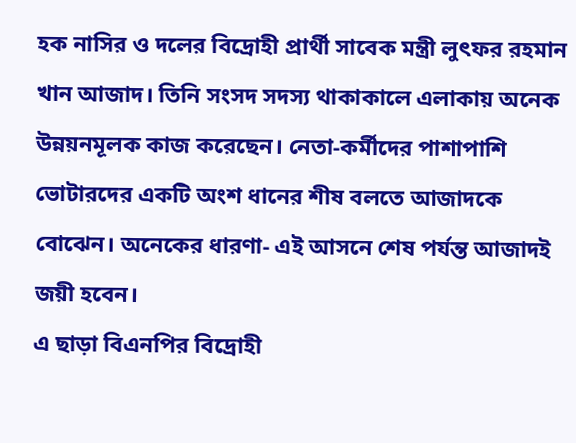হক নাসির ও দলের বিদ্রোহী প্রার্থী সাবেক মন্ত্রী লুৎফর রহমান খান আজাদ। তিনি সংসদ সদস্য থাকাকালে এলাকায় অনেক উন্নয়নমূলক কাজ করেছেন। নেতা-কর্মীদের পাশাপাশি ভোটারদের একটি অংশ ধানের শীষ বলতে আজাদকে বোঝেন। অনেকের ধারণা- এই আসনে শেষ পর্যন্ত আজাদই জয়ী হবেন।
এ ছাড়া বিএনপির বিদ্রোহী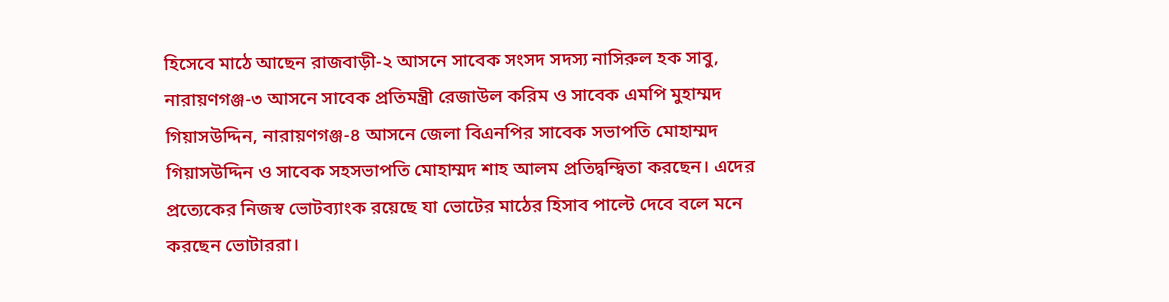হিসেবে মাঠে আছেন রাজবাড়ী-২ আসনে সাবেক সংসদ সদস্য নাসিরুল হক সাবু, নারায়ণগঞ্জ-৩ আসনে সাবেক প্রতিমন্ত্রী রেজাউল করিম ও সাবেক এমপি মুহাম্মদ গিয়াসউদ্দিন, নারায়ণগঞ্জ-৪ আসনে জেলা বিএনপির সাবেক সভাপতি মোহাম্মদ গিয়াসউদ্দিন ও সাবেক সহসভাপতি মোহাম্মদ শাহ আলম প্রতিদ্বন্দ্বিতা করছেন। এদের প্রত্যেকের নিজস্ব ভোটব্যাংক রয়েছে যা ভোটের মাঠের হিসাব পাল্টে দেবে বলে মনে করছেন ভোটাররা।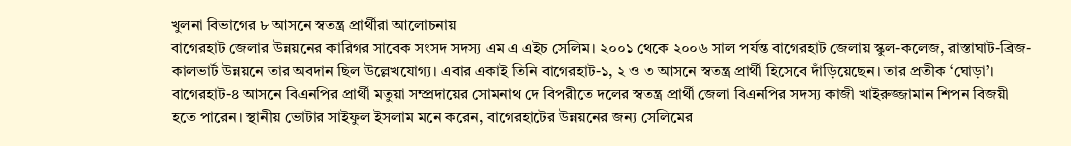খুলনা বিভাগের ৮ আসনে স্বতন্ত্র প্রার্থীরা আলোচনায়
বাগেরহাট জেলার উন্নয়নের কারিগর সাবেক সংসদ সদস্য এম এ এইচ সেলিম। ২০০১ থেকে ২০০৬ সাল পর্যন্ত বাগেরহাট জেলায় স্কুল-কলেজ, রাস্তাঘাট-ব্রিজ-কালভার্ট উন্নয়নে তার অবদান ছিল উল্লেখযোগ্য। এবার একাই তিনি বাগেরহাট-১, ২ ও ৩ আসনে স্বতন্ত্র প্রার্থী হিসেবে দাঁড়িয়েছেন। তার প্রতীক ‘ঘোড়া’।
বাগেরহাট-৪ আসনে বিএনপির প্রার্থী মতুয়া সম্প্রদায়ের সোমনাথ দে বিপরীতে দলের স্বতন্ত্র প্রার্থী জেলা বিএনপির সদস্য কাজী খাইরুজ্জামান শিপন বিজয়ী হতে পারেন। স্থানীয় ভোটার সাইফুল ইসলাম মনে করেন, বাগেরহাটের উন্নয়নের জন্য সেলিমের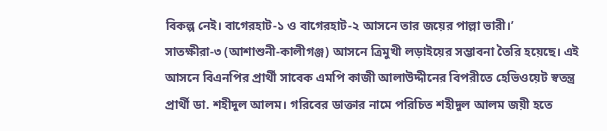বিকল্প নেই। বাগেরহাট-১ ও বাগেরহাট-২ আসনে তার জয়ের পাল্লা ভারী।’
সাতক্ষীরা-৩ (আশাশুনী-কালীগঞ্জ) আসনে ত্রিমুখী লড়াইয়ের সম্ভাবনা তৈরি হয়েছে। এই আসনে বিএনপির প্রার্থী সাবেক এমপি কাজী আলাউদ্দীনের বিপরীতে হেভিওয়েট স্বতন্ত্র প্রার্থী ডা. শহীদুল আলম। গরিবের ডাক্তার নামে পরিচিত শহীদুল আলম জয়ী হতে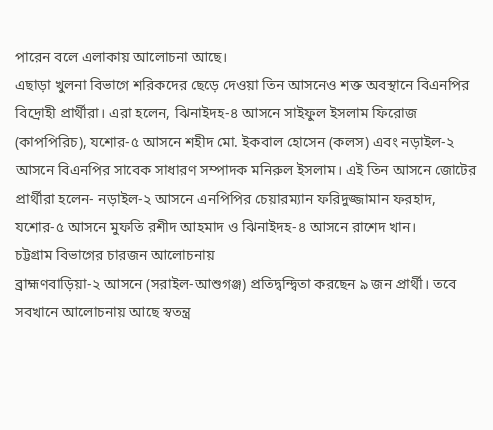পারেন বলে এলাকায় আলোচনা আছে।
এছাড়া খুলনা বিভাগে শরিকদের ছেড়ে দেওয়া তিন আসনেও শক্ত অবস্থানে বিএনপির বিদ্রোহী প্রার্থীরা। এরা হলেন, ঝিনাইদহ-৪ আসনে সাইফুল ইসলাম ফিরোজ (কাপপিরিচ), যশোর-৫ আসনে শহীদ মো. ইকবাল হোসেন (কলস) এবং নড়াইল-২ আসনে বিএনপির সাবেক সাধারণ সম্পাদক মনিরুল ইসলাম। এই তিন আসনে জোটের প্রার্থীরা হলেন- নড়াইল-২ আসনে এনপিপির চেয়ারম্যান ফরিদুজ্জামান ফরহাদ, যশোর-৫ আসনে মুফতি রশীদ আহমাদ ও ঝিনাইদহ-৪ আসনে রাশেদ খান।
চট্টগ্রাম বিভাগের চারজন আলোচনায়
ব্রাহ্মণবাড়িয়া-২ আসনে (সরাইল-আশুগঞ্জ) প্রতিদ্বন্দ্বিতা করছেন ৯ জন প্রার্থী। তবে সবখানে আলোচনায় আছে স্বতন্ত্র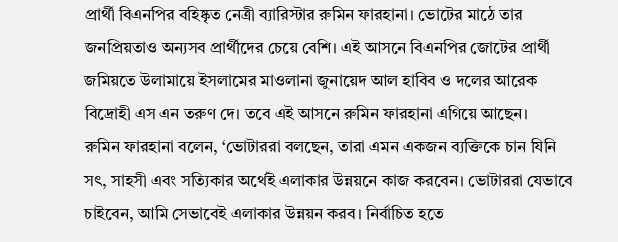প্রার্থী বিএনপির বহিষ্কৃত নেত্রী ব্যারিস্টার রুমিন ফারহানা। ভোটের মাঠে তার জনপ্রিয়তাও অন্যসব প্রার্থীদের চেয়ে বেশি। এই আসনে বিএনপির জোটের প্রার্থী জমিয়তে উলামায়ে ইসলামের মাওলানা জুনায়েদ আল হাবিব ও দলের আরেক বিদ্রোহী এস এন তরুণ দে। তবে এই আসনে রুমিন ফারহানা এগিয়ে আছেন।
রুমিন ফারহানা বলেন, ‘ভোটাররা বলছেন, তারা এমন একজন ব্যক্তিকে চান যিনি সৎ, সাহসী এবং সত্যিকার অর্থেই এলাকার উন্নয়নে কাজ করবেন। ভোটাররা যেভাবে চাইবেন, আমি সেভাবেই এলাকার উন্নয়ন করব। নির্বাচিত হতে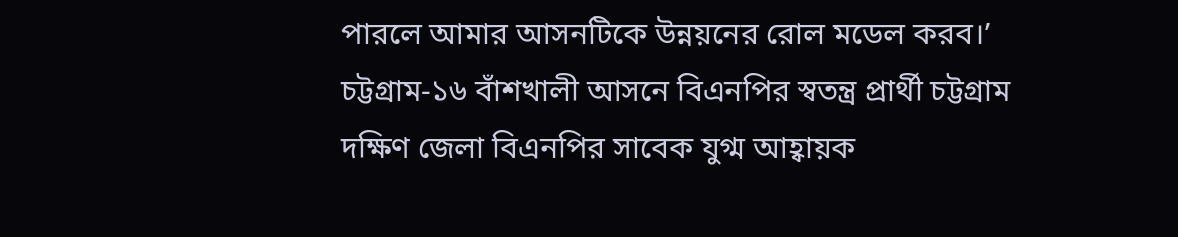পারলে আমার আসনটিকে উন্নয়নের রোল মডেল করব।’
চট্টগ্রাম-১৬ বাঁশখালী আসনে বিএনপির স্বতন্ত্র প্রার্থী চট্টগ্রাম দক্ষিণ জেলা বিএনপির সাবেক যুগ্ম আহ্বায়ক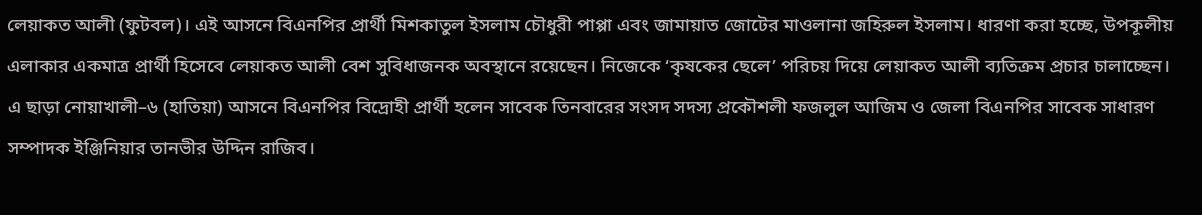লেয়াকত আলী (ফুটবল)। এই আসনে বিএনপির প্রার্থী মিশকাতুল ইসলাম চৌধুরী পাপ্পা এবং জামায়াত জোটের মাওলানা জহিরুল ইসলাম। ধারণা করা হচ্ছে, উপকূলীয় এলাকার একমাত্র প্রার্থী হিসেবে লেয়াকত আলী বেশ সুবিধাজনক অবস্থানে রয়েছেন। নিজেকে ‘কৃষকের ছেলে’ পরিচয় দিয়ে লেয়াকত আলী ব্যতিক্রম প্রচার চালাচ্ছেন।
এ ছাড়া নোয়াখালী–৬ (হাতিয়া) আসনে বিএনপির বিদ্রোহী প্রার্থী হলেন সাবেক তিনবারের সংসদ সদস্য প্রকৌশলী ফজলুল আজিম ও জেলা বিএনপির সাবেক সাধারণ সম্পাদক ইঞ্জিনিয়ার তানভীর উদ্দিন রাজিব।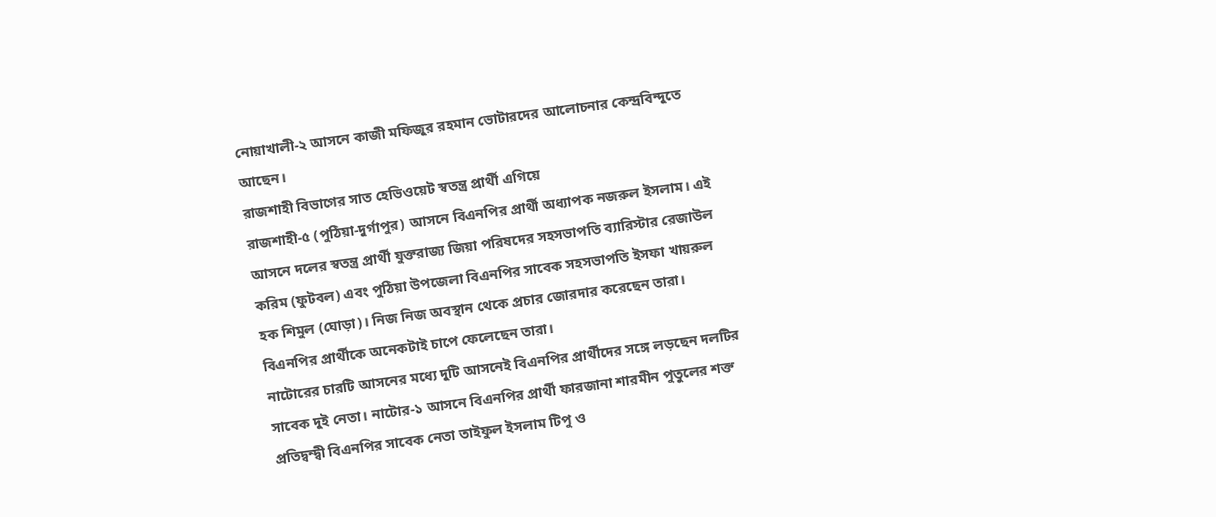নোয়াখালী-২ আসনে কাজী মফিজুর রহমান ভোটারদের আলোচনার কেন্দ্রবিন্দুতে আছেন।
রাজশাহী বিভাগের সাত হেভিওয়েট স্বতন্ত্র প্রার্থী এগিয়ে
রাজশাহী-৫ (পুঠিয়া-দুর্গাপুর) আসনে বিএনপির প্রার্থী অধ্যাপক নজরুল ইসলাম। এই আসনে দলের স্বতন্ত্র প্রার্থী যুক্তরাজ্য জিয়া পরিষদের সহসভাপতি ব্যারিস্টার রেজাউল করিম (ফুটবল) এবং পুঠিয়া উপজেলা বিএনপির সাবেক সহসভাপতি ইসফা খায়রুল হক শিমুল (ঘোড়া)। নিজ নিজ অবস্থান থেকে প্রচার জোরদার করেছেন তারা। বিএনপির প্রার্থীকে অনেকটাই চাপে ফেলেছেন তারা।
নাটোরের চারটি আসনের মধ্যে দুটি আসনেই বিএনপির প্রার্থীদের সঙ্গে লড়ছেন দলটির সাবেক দুই নেতা। নাটোর-১ আসনে বিএনপির প্রার্থী ফারজানা শারমীন পুতুলের শক্ত প্রতিদ্বন্দ্বী বিএনপির সাবেক নেতা তাইফুল ইসলাম টিপু ও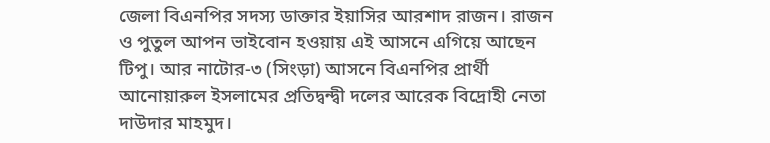জেলা বিএনপির সদস্য ডাক্তার ইয়াসির আরশাদ রাজন। রাজন ও পুতুল আপন ভাইবোন হওয়ায় এই আসনে এগিয়ে আছেন টিপু। আর নাটোর-৩ (সিংড়া) আসনে বিএনপির প্রার্থী আনোয়ারুল ইসলামের প্রতিদ্বন্দ্বী দলের আরেক বিদ্রোহী নেতা দাউদার মাহমুদ।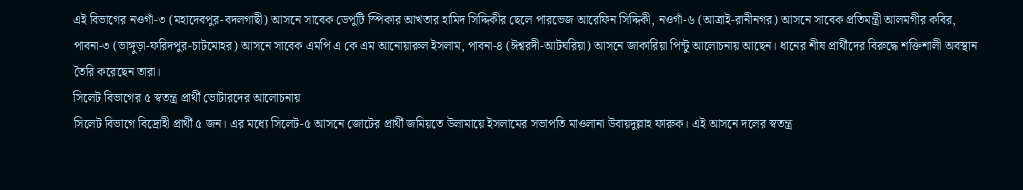এই বিভাগের নওগাঁ-৩ (মহাদেবপুর-বদলগাছী) আসনে সাবেক ডেপুটি স্পিকার আখতার হামিদ সিদ্দিকীর ছেলে পারভেজ আরেফিন সিদ্দিকী, নওগাঁ-৬ (আত্রাই-রানীনগর) আসনে সাবেক প্রতিমন্ত্রী আলমগীর কবির, পাবনা-৩ (ভাঙ্গুড়া-ফরিদপুর-চাটমোহর) আসনে সাবেক এমপি এ কে এম আনোয়ারুল ইসলাম, পাবনা-৪ (ঈশ্বরদী-আটঘরিয়া) আসনে জাকারিয়া পিন্টু আলোচনায় আছেন। ধানের শীষ প্রার্থীদের বিরুদ্ধে শক্তিশালী অবস্থান তৈরি করেছেন তারা।
সিলেট বিভাগের ৫ স্বতন্ত্র প্রার্থী ভোটারদের আলোচনায়
সিলেট বিভাগে বিদ্রোহী প্রার্থী ৫ জন। এর মধ্যে সিলেট-৫ আসনে জোটের প্রার্থী জমিয়তে উলামায়ে ইসলামের সভাপতি মাওলানা উবায়দুল্লাহ ফারুক। এই আসনে দলের স্বতন্ত্র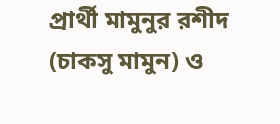প্রার্থী মামুনুর রশীদ (চাকসু মামুন) ও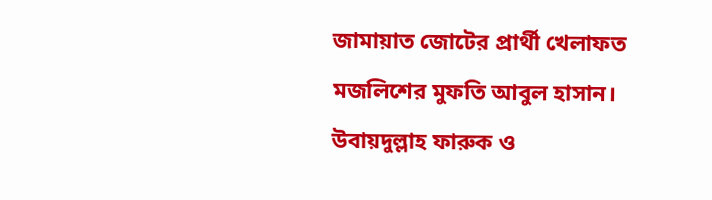জামায়াত জোটের প্রার্থী খেলাফত মজলিশের মুফতি আবুল হাসান। উবায়দুল্লাহ ফারুক ও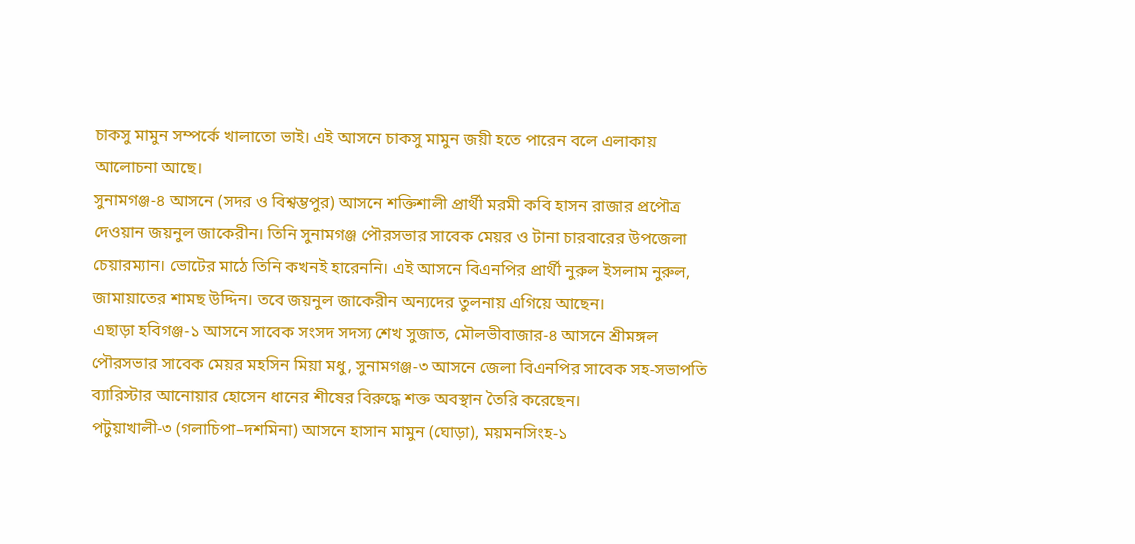চাকসু মামুন সম্পর্কে খালাতো ভাই। এই আসনে চাকসু মামুন জয়ী হতে পারেন বলে এলাকায় আলোচনা আছে।
সুনামগঞ্জ-৪ আসনে (সদর ও বিশ্বম্ভপুর) আসনে শক্তিশালী প্রার্থী মরমী কবি হাসন রাজার প্রপৌত্র দেওয়ান জয়নুল জাকেরীন। তিনি সুনামগঞ্জ পৌরসভার সাবেক মেয়র ও টানা চারবারের উপজেলা চেয়ারম্যান। ভোটের মাঠে তিনি কখনই হারেননি। এই আসনে বিএনপির প্রার্থী নুরুল ইসলাম নুরুল, জামায়াতের শামছ উদ্দিন। তবে জয়নুল জাকেরীন অন্যদের তুলনায় এগিয়ে আছেন।
এছাড়া হবিগঞ্জ-১ আসনে সাবেক সংসদ সদস্য শেখ সুজাত, মৌলভীবাজার-৪ আসনে শ্রীমঙ্গল পৌরসভার সাবেক মেয়র মহসিন মিয়া মধু, সুনামগঞ্জ-৩ আসনে জেলা বিএনপির সাবেক সহ-সভাপতি ব্যারিস্টার আনোয়ার হোসেন ধানের শীষের বিরুদ্ধে শক্ত অবস্থান তৈরি করেছেন।
পটুয়াখালী-৩ (গলাচিপা–দশমিনা) আসনে হাসান মামুন (ঘোড়া), ময়মনসিংহ-১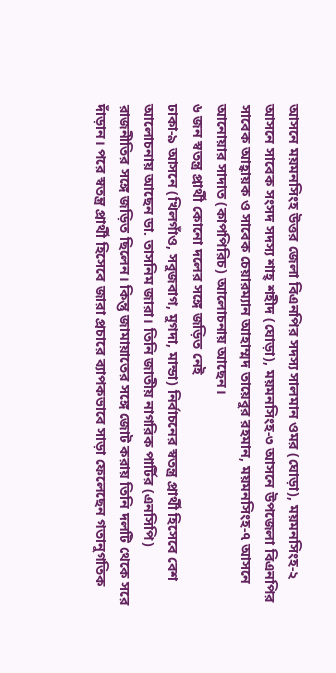আসনে ময়মনসিংহ উত্তর জেলা বিএনপির সদস্য সালমান ওমর (ঘোড়া), ময়মনসিংহ-২ আসনে সাবেক সংসদ সদস্য শাহ্ শহীদ (ঘোড়া), ময়মনসিংহ-৩ আসনে উপজেলা বিএনপির সাবেক আহ্বায়ক ও সাবেক চেয়ারম্যান আহাম্মদ তায়েবুর রহমান, ময়মনসিংহ-৭ আসনে আনোয়ার সাদাত (কাপপিরিচ) আলোচনায় আছেন।
৬ জন স্বতন্ত্র প্রার্থী কোনো দলের সঙ্গে জড়িত নেই
ঢাকা-৯ আসনে (খিলগাঁও, সবুজবাগ, মুগদা, মান্ডা) নির্বাচনের স্বতন্ত্র প্রার্থী হিসেবে বেশ আলোচনায় আছেন ডা. তাসনিম জারা। তিনি জাতীয় নাগরিক পার্টির (এনসিপি) রাজনীতির সঙ্গে জড়িত ছিলেন। কিন্তু জামায়াতের সঙ্গে জোট করায় তিনি দলটি থেকে সরে দাঁড়ান। পরে স্বতন্ত্র প্রার্থী হিসেবে জারা প্রচারে ব্যাপকভাবে সাড়া ফেলেছেন গতানুগতিক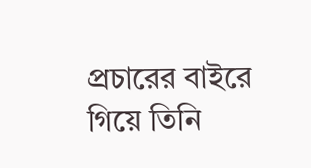প্রচারের বাইরে গিয়ে তিনি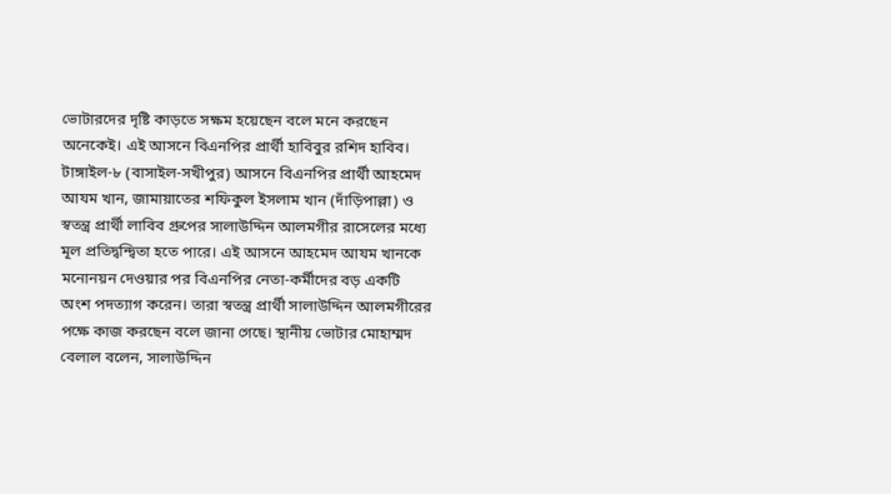ভোটারদের দৃষ্টি কাড়তে সক্ষম হয়েছেন বলে মনে করছেন অনেকেই। এই আসনে বিএনপির প্রার্থী হাবিবুর রশিদ হাবিব।
টাঙ্গাইল-৮ (বাসাইল-সখীপুর) আসনে বিএনপির প্রার্থী আহমেদ আযম খান, জামায়াতের শফিকুল ইসলাম খান (দাঁড়িপাল্লা) ও স্বতন্ত্র প্রার্থী লাবিব গ্রুপের সালাউদ্দিন আলমগীর রাসেলের মধ্যে মূল প্রতিদ্বন্দ্বিতা হতে পারে। এই আসনে আহমেদ আযম খানকে মনোনয়ন দেওয়ার পর বিএনপির নেতা-কর্মীদের বড় একটি অংশ পদত্যাগ করেন। তারা স্বতন্ত্র প্রার্থী সালাউদ্দিন আলমগীরের পক্ষে কাজ করছেন বলে জানা গেছে। স্থানীয় ভোটার মোহাম্মদ বেলাল বলেন, সালাউদ্দিন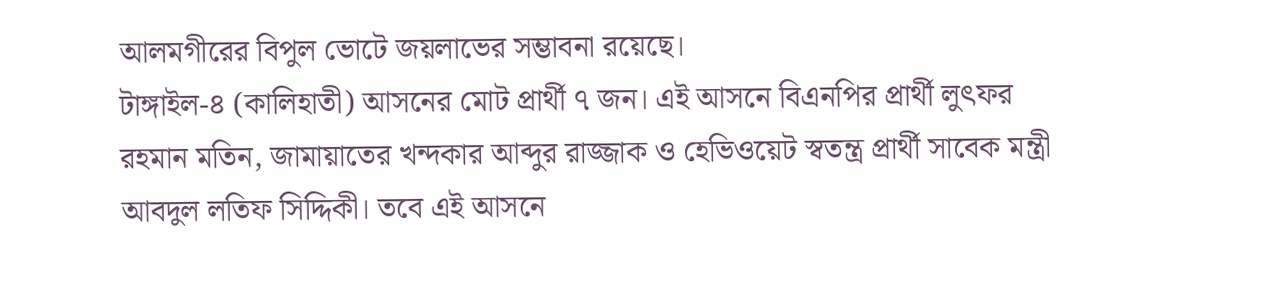আলমগীরের বিপুল ভোটে জয়লাভের সম্ভাবনা রয়েছে।
টাঙ্গাইল-৪ (কালিহাতী) আসনের মোট প্রার্থী ৭ জন। এই আসনে বিএনপির প্রার্থী লুৎফর রহমান মতিন, জামায়াতের খন্দকার আব্দুর রাজ্জাক ও হেভিওয়েট স্বতন্ত্র প্রার্থী সাবেক মন্ত্রী আবদুল লতিফ সিদ্দিকী। তবে এই আসনে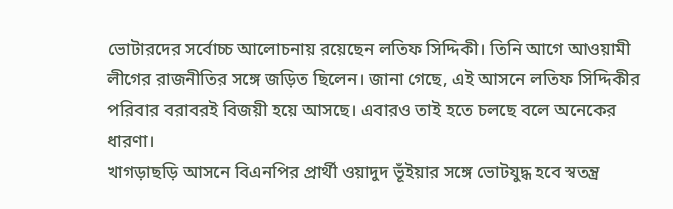ভোটারদের সর্বোচ্চ আলোচনায় রয়েছেন লতিফ সিদ্দিকী। তিনি আগে আওয়ামী লীগের রাজনীতির সঙ্গে জড়িত ছিলেন। জানা গেছে, এই আসনে লতিফ সিদ্দিকীর পরিবার বরাবরই বিজয়ী হয়ে আসছে। এবারও তাই হতে চলছে বলে অনেকের ধারণা।
খাগড়াছড়ি আসনে বিএনপির প্রার্থী ওয়াদুদ ভূঁইয়ার সঙ্গে ভোটযুদ্ধ হবে স্বতন্ত্র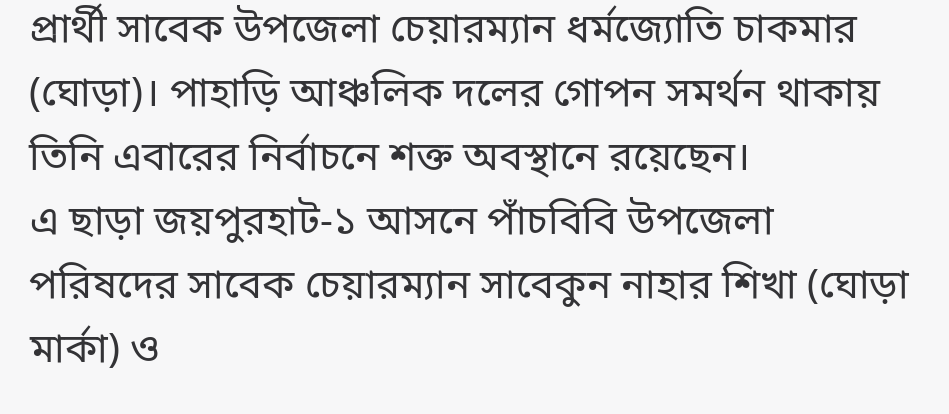প্রার্থী সাবেক উপজেলা চেয়ারম্যান ধর্মজ্যোতি চাকমার (ঘোড়া)। পাহাড়ি আঞ্চলিক দলের গোপন সমর্থন থাকায় তিনি এবারের নির্বাচনে শক্ত অবস্থানে রয়েছেন।
এ ছাড়া জয়পুরহাট-১ আসনে পাঁচবিবি উপজেলা পরিষদের সাবেক চেয়ারম্যান সাবেকুন নাহার শিখা (ঘোড়া মার্কা) ও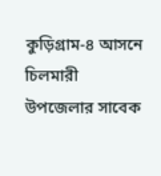কুড়িগ্রাম-৪ আসনে চিলমারী উপজেলার সাবেক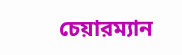চেয়ারম্যান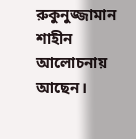রুকুনুজ্জামান শাহীন আলোচনায় আছেন।